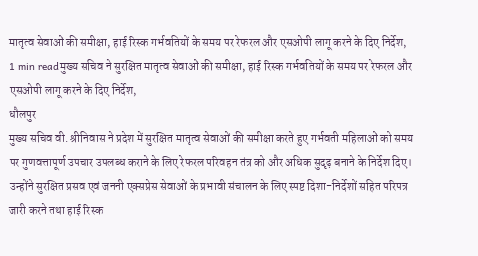मातृत्व सेवाओं की समीक्षा, हाई रिस्क गर्भवतियों के समय पर रेफरल और एसओपी लागू करने के दिए निर्देश,
1 min readमुख्य सचिव ने सुरक्षित मातृत्व सेवाओं की समीक्षा, हाई रिस्क गर्भवतियों के समय पर रेफरल और एसओपी लागू करने के दिए निर्देश,
धौलपुर
मुख्य सचिव वी. श्रीनिवास ने प्रदेश में सुरक्षित मातृत्व सेवाओं की समीक्षा करते हुए गर्भवती महिलाओं को समय पर गुणवत्तापूर्ण उपचार उपलब्ध कराने के लिए रेफरल परिवहन तंत्र को और अधिक सुदृढ़ बनाने के निर्देश दिए। उन्होंने सुरक्षित प्रसव एवं जननी एक्सप्रेस सेवाओं के प्रभावी संचालन के लिए स्पष्ट दिशा-निर्देशों सहित परिपत्र जारी करने तथा हाई रिस्क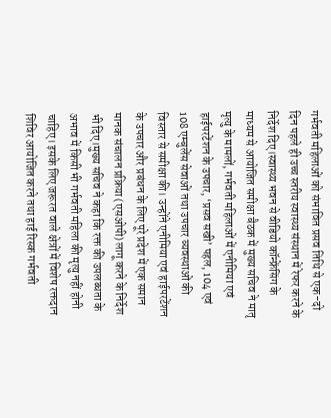गर्भवती महिलाओं को संभावित प्रसव तिथि से एक-दो दिन पहले ही उच्च स्तरीय स्वास्थ्य संस्थान में रेफर करने के निर्देश दिए।स्वास्थ्य भवन से वीडियो कॉन्फ्रेंसिंग के माध्यम से आयोजित समीक्षा बैठक में मुख्य सचिव ने मातृ मृत्यु के मामलों, गर्भवती महिलाओं में एनीमिया एवं हाईपरटेंशन के उपचार, ‘प्रसव सखी’ पहल, 104 एवं 108 एम्बुलेंस सेवाओं तथा उपचार व्यवस्थाओं की विस्तार से समीक्षा की। उन्होंने एनीमिया एवं हाईपरटेंशन के उपचार और प्रबंधन के लिए पूरे प्रदेश में एक समान मानक संचालन प्रक्रिया (एसओपी) लागू करने के निर्देश भी दिए।मुख्य सचिव ने कहा कि रक्त की उपलब्धता के अभाव में किसी भी गर्भवती महिला की मृत्यु नहीं होनी चाहिए। इसके लिए जरूरत वाले क्षेत्रों में विशेष रक्तदान शिविर आयोजित करने तथा हाई रिस्क गर्भवती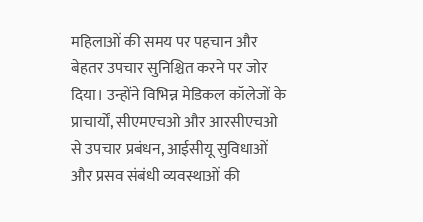महिलाओं की समय पर पहचान और बेहतर उपचार सुनिश्चित करने पर जोर दिया। उन्होंने विभिन्न मेडिकल कॉलेजों के प्राचार्यों, सीएमएचओ और आरसीएचओ से उपचार प्रबंधन, आईसीयू सुविधाओं और प्रसव संबंधी व्यवस्थाओं की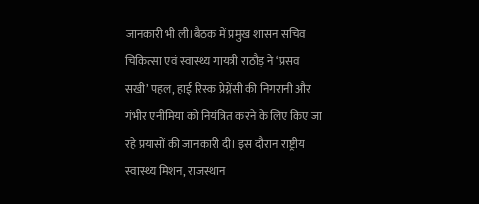जानकारी भी ली।बैठक में प्रमुख शासन सचिव चिकित्सा एवं स्वास्थ्य गायत्री राठौड़ ने ‘प्रसव सखी’ पहल, हाई रिस्क प्रेग्नेंसी की निगरानी और गंभीर एनीमिया को नियंत्रित करने के लिए किए जा रहे प्रयासों की जानकारी दी। इस दौरान राष्ट्रीय स्वास्थ्य मिशन, राजस्थान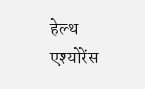हेल्थ एश्योरेंस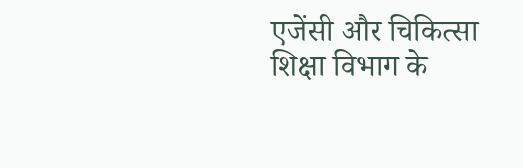एजेंसी और चिकित्सा शिक्षा विभाग के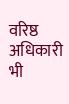वरिष्ठ अधिकारी भी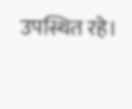उपस्थित रहे।